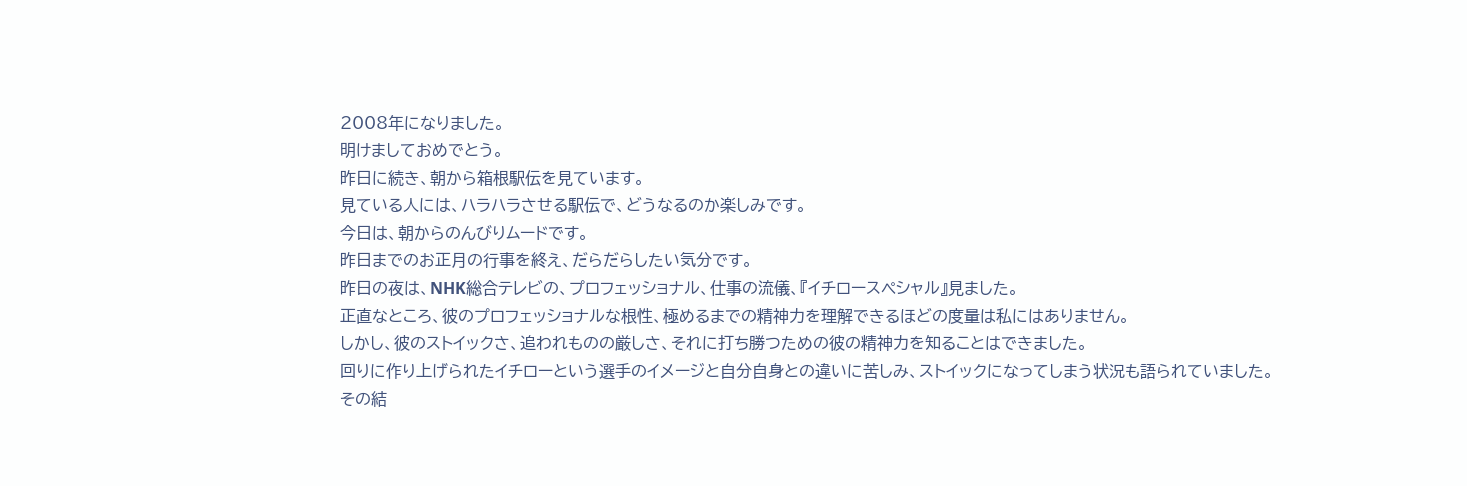2008年になりました。
明けましておめでとう。
昨日に続き、朝から箱根駅伝を見ています。
見ている人には、ハラハラさせる駅伝で、どうなるのか楽しみです。
今日は、朝からのんびりムードです。
昨日までのお正月の行事を終え、だらだらしたい気分です。
昨日の夜は、NHK総合テレビの、プロフェッショナル、仕事の流儀、『イチロースペシャル』見ました。
正直なところ、彼のプロフェッショナルな根性、極めるまでの精神力を理解できるほどの度量は私にはありません。
しかし、彼のストイックさ、追われものの厳しさ、それに打ち勝つための彼の精神力を知ることはできました。
回りに作り上げられたイチローという選手のイメージと自分自身との違いに苦しみ、ストイックになってしまう状況も語られていました。
その結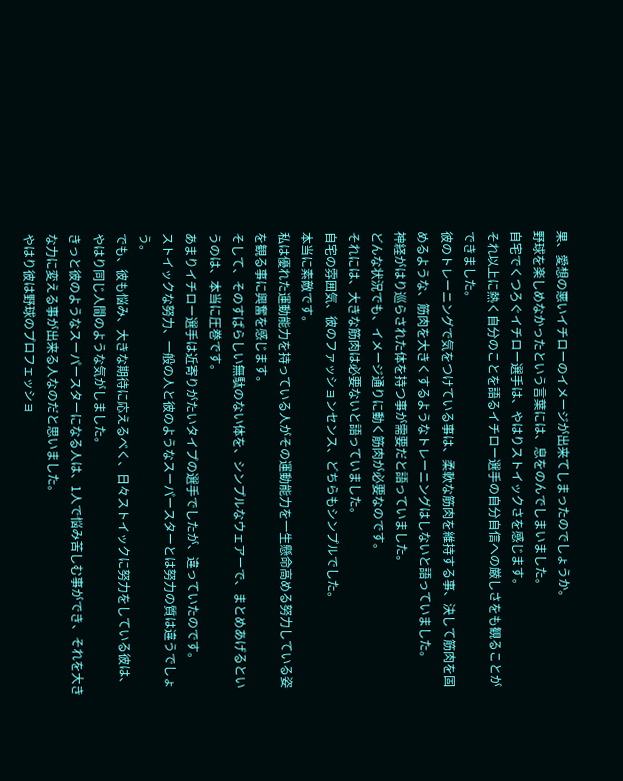果、愛想の悪いイチローのイメージが出来てしまったのでしょうか。
野球を楽しめなかったという言葉には、息をのんでしまいました。
自宅でくつろぐイチロー選手は、やはりストイックさを感じます。
それ以上に熱く自分のことを語るイチロー選手の自分自信への厳しさをも観ることができました。
彼のトレーニングで気をつけている事は、柔軟な筋肉を維持する事、決して筋肉を固めるような、筋肉を大きくするようなトレーニングはしないと語っていました。
神経がはり巡らされた体を持つ事が需要だと語っていました。
どんな状況でも、イメージ通りに動く筋肉が必要なのです。
それには、大きな筋肉は必要ないと語っていました。
自宅の雰囲気、彼のファッションセンス、どちらもシンプルでした。
本当に素敵です。
私は優れた運動能力を持っている人がその運動能力を一生懸命高める努力している姿を観る事に興奮を感じます。
そして、そのすばらしい無駄のない体を、シンプルなウェアーで、まとめあげるというのは、本当に圧巻です。
あまりイチロー選手は近寄りがたいタイプの選手でしたが、違っていたのです。
ストイックな努力、一般の人と彼のようなスーパースターとは努力の質は違うでしょう。
でも、彼も悩み、大きな期待に応えるべく、日々ストイックに努力をしている彼は、やはり同じ人間のような気がしました。
きっと彼のようなスーパースターになる人は、1人で悩み苦しむ事ができ、それを大きな力に変える事が出来る人なのだと思いました。
やはり彼は野球のプロフェッショ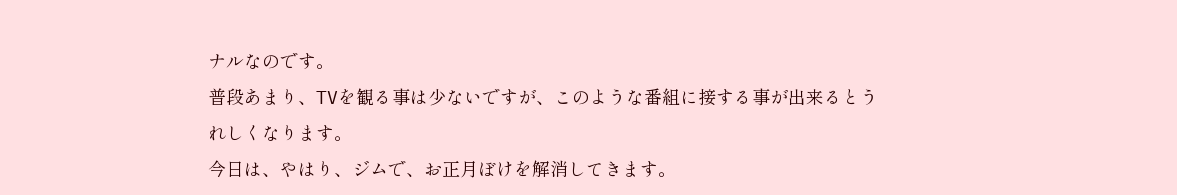ナルなのです。
普段あまり、TVを観る事は少ないですが、このような番組に接する事が出来るとうれしくなります。
今日は、やはり、ジムで、お正月ぼけを解消してきます。